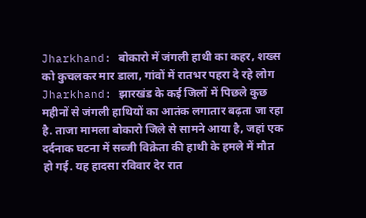Jharkhand: बोकारो में जंगली हाथी का कहर, शख्स को कुचलकर मार डाला, गांवों में रातभर पहरा दे रहे लोग
Jharkhand: झारखंड के कई जिलों में पिछले कुछ महीनों से जंगली हाथियों का आतंक लगातार बढ़ता जा रहा है. ताजा मामला बोकारो जिले से सामने आया है, जहां एक दर्दनाक घटना में सब्जी विक्रेता की हाथी के हमले में मौत हो गई. यह हादसा रविवार देर रात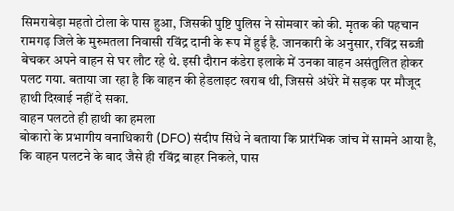सिमराबेड़ा महतो टोला के पास हुआ, जिसकी पुष्टि पुलिस ने सोमवार को की. मृतक की पहचान रामगढ़ जिले के मुरुमतला निवासी रविंद्र दानी के रूप में हुई है. जानकारी के अनुसार, रविंद्र सब्जी बेचकर अपने वाहन से घर लौट रहे थे. इसी दौरान कंडेरा इलाके में उनका वाहन असंतुलित होकर पलट गया. बताया जा रहा है कि वाहन की हेडलाइट खराब थी, जिससे अंधेरे में सड़क पर मौजूद हाथी दिखाई नहीं दे सका.
वाहन पलटते ही हाथी का हमला
बोकारो के प्रभागीय वनाधिकारी (DFO) संदीप सिंधे ने बताया कि प्रारंभिक जांच में सामने आया है, कि वाहन पलटने के बाद जैसे ही रविंद्र बाहर निकले, पास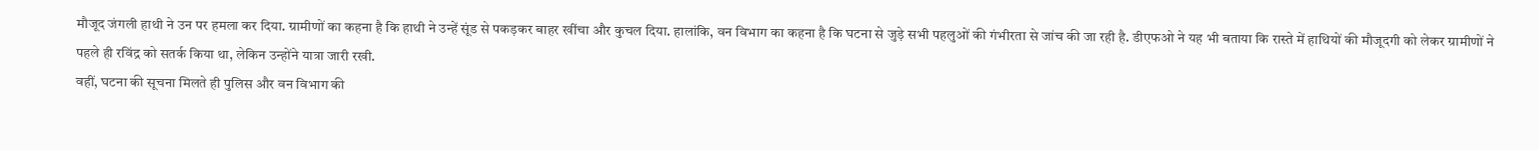मौजूद जंगली हाथी ने उन पर हमला कर दिया. ग्रामीणों का कहना है कि हाथी ने उन्हें सूंड से पकड़कर बाहर खींचा और कुचल दिया. हालांकि, वन विभाग का कहना है कि घटना से जुड़े सभी पहलुओं की गंभीरता से जांच की जा रही है. डीएफओ ने यह भी बताया कि रास्ते में हाथियों की मौजूदगी को लेकर ग्रामीणों ने पहले ही रविंद्र को सतर्क किया था, लेकिन उन्होंने यात्रा जारी रखी.
वहीं, घटना की सूचना मिलते ही पुलिस और वन विभाग की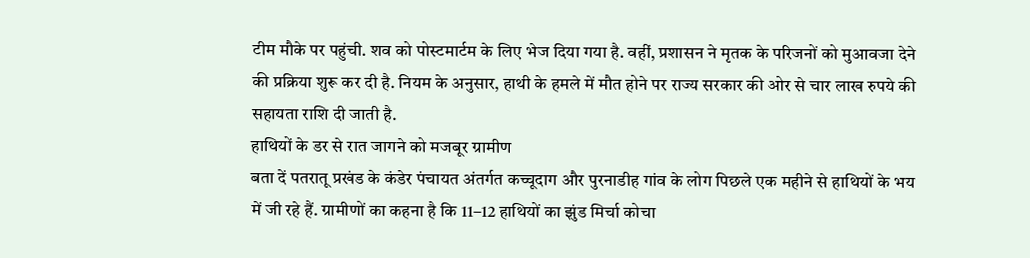टीम मौके पर पहुंची. शव को पोस्टमार्टम के लिए भेज दिया गया है. वहीं, प्रशासन ने मृतक के परिजनों को मुआवजा देने की प्रक्रिया शुरू कर दी है. नियम के अनुसार, हाथी के हमले में मौत होने पर राज्य सरकार की ओर से चार लाख रुपये की सहायता राशि दी जाती है.
हाथियों के डर से रात जागने को मजबूर ग्रामीण
बता दें पतरातू प्रखंड के कंडेर पंचायत अंतर्गत कच्चूदाग और पुरनाडीह गांव के लोग पिछले एक महीने से हाथियों के भय में जी रहे हैं. ग्रामीणों का कहना है कि 11–12 हाथियों का झुंड मिर्चा कोचा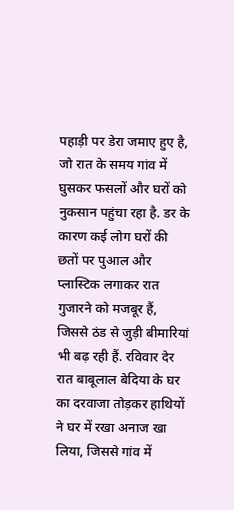पहाड़ी पर डेरा जमाए हुए है, जो रात के समय गांव में घुसकर फसलों और घरों को नुकसान पहुंचा रहा है. डर के कारण कई लोग घरों की छतों पर पुआल और प्लास्टिक लगाकर रात गुजारने को मजबूर हैं, जिससे ठंड से जुड़ी बीमारियां भी बढ़ रही हैं. रविवार देर रात बाबूलाल बेदिया के घर का दरवाजा तोड़कर हाथियों ने घर में रखा अनाज खा लिया, जिससे गांव में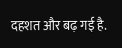दहशत और बढ़ गई है.